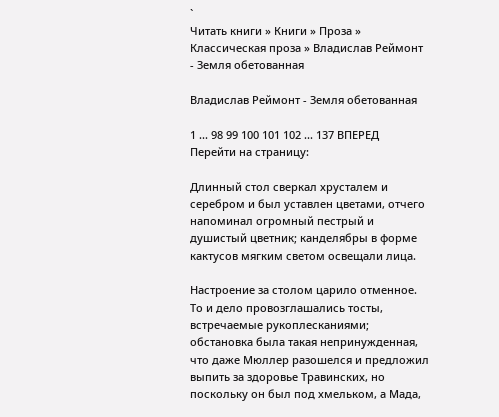`
Читать книги » Книги » Проза » Классическая проза » Владислав Реймонт - Земля обетованная

Владислав Реймонт - Земля обетованная

1 ... 98 99 100 101 102 ... 137 ВПЕРЕД
Перейти на страницу:

Длинный стол сверкал хрусталем и серебром и был уставлен цветами, отчего напоминал огромный пестрый и душистый цветник; канделябры в форме кактусов мягким светом освещали лица.

Настроение за столом царило отменное. То и дело провозглашались тосты, встречаемые рукоплесканиями; обстановка была такая непринужденная, что даже Мюллер разошелся и предложил выпить за здоровье Травинских, но поскольку он был под хмельком, а Мада,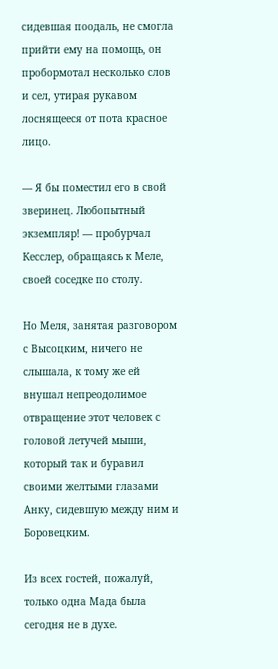сидевшая поодаль, не смогла прийти ему на помощь, он пробормотал несколько слов и сел, утирая рукавом лоснящееся от пота красное лицо.

— Я бы поместил его в свой зверинец. Любопытный экземпляр! — пробурчал Кесслер, обращаясь к Меле, своей соседке по столу.

Но Меля, занятая разговором с Высоцким, ничего не слышала, к тому же ей внушал непреодолимое отвращение этот человек с головой летучей мыши, который так и буравил своими желтыми глазами Анку, сидевшую между ним и Боровецким.

Из всех гостей, пожалуй, только одна Мада была сегодня не в духе.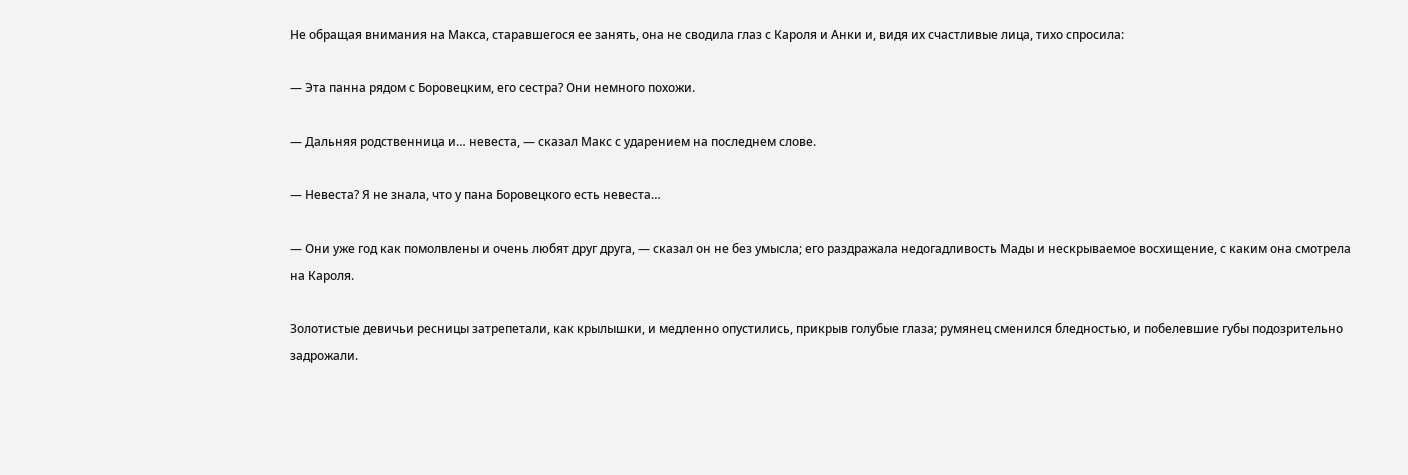Не обращая внимания на Макса, старавшегося ее занять, она не сводила глаз с Кароля и Анки и, видя их счастливые лица, тихо спросила:

— Эта панна рядом с Боровецким, его сестра? Они немного похожи.

— Дальняя родственница и… невеста, — сказал Макс с ударением на последнем слове.

— Невеста? Я не знала, что у пана Боровецкого есть невеста…

— Они уже год как помолвлены и очень любят друг друга, — сказал он не без умысла; его раздражала недогадливость Мады и нескрываемое восхищение, с каким она смотрела на Кароля.

Золотистые девичьи ресницы затрепетали, как крылышки, и медленно опустились, прикрыв голубые глаза; румянец сменился бледностью, и побелевшие губы подозрительно задрожали.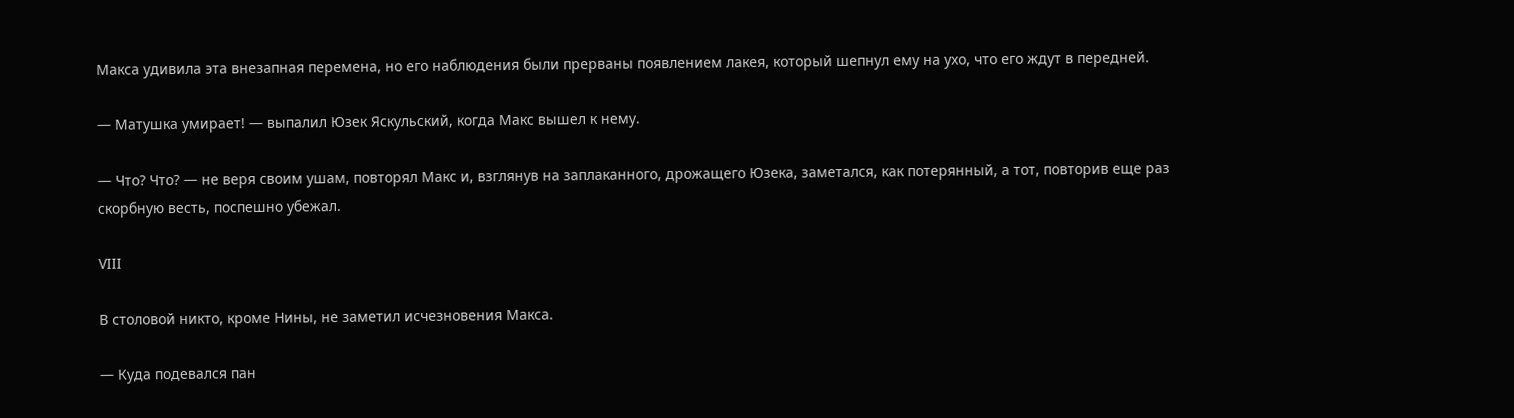Макса удивила эта внезапная перемена, но его наблюдения были прерваны появлением лакея, который шепнул ему на ухо, что его ждут в передней.

— Матушка умирает! — выпалил Юзек Яскульский, когда Макс вышел к нему.

— Что? Что? — не веря своим ушам, повторял Макс и, взглянув на заплаканного, дрожащего Юзека, заметался, как потерянный, а тот, повторив еще раз скорбную весть, поспешно убежал.

VIII

В столовой никто, кроме Нины, не заметил исчезновения Макса.

— Куда подевался пан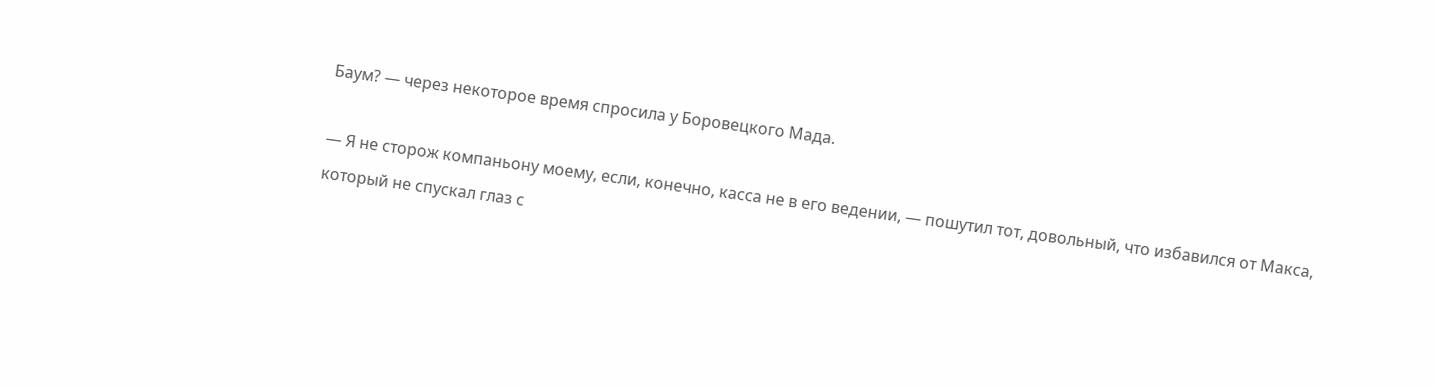Баум? — через некоторое время спросила у Боровецкого Мада.

— Я не сторож компаньону моему, если, конечно, касса не в его ведении, — пошутил тот, довольный, что избавился от Макса, который не спускал глаз с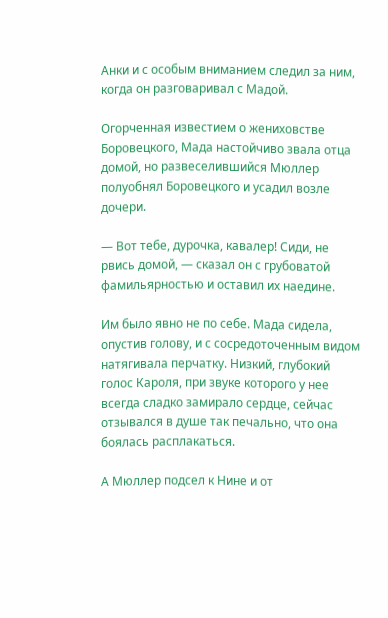Анки и с особым вниманием следил за ним, когда он разговаривал с Мадой.

Огорченная известием о жениховстве Боровецкого, Мада настойчиво звала отца домой, но развеселившийся Мюллер полуобнял Боровецкого и усадил возле дочери.

— Вот тебе, дурочка, кавалер! Сиди, не рвись домой, — сказал он с грубоватой фамильярностью и оставил их наедине.

Им было явно не по себе. Мада сидела, опустив голову, и с сосредоточенным видом натягивала перчатку. Низкий, глубокий голос Кароля, при звуке которого у нее всегда сладко замирало сердце, сейчас отзывался в душе так печально, что она боялась расплакаться.

А Мюллер подсел к Нине и от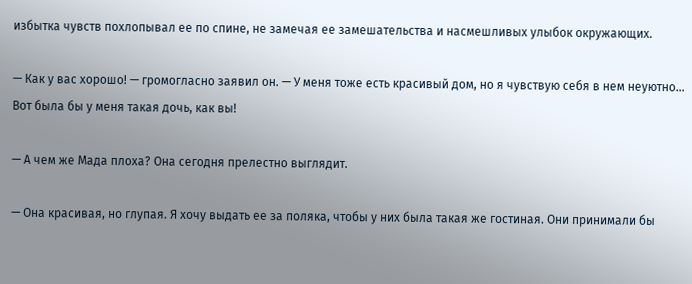избытка чувств похлопывал ее по спине, не замечая ее замешательства и насмешливых улыбок окружающих.

— Как у вас хорошо! — громогласно заявил он. — У меня тоже есть красивый дом, но я чувствую себя в нем неуютно… Вот была бы у меня такая дочь, как вы!

— А чем же Мада плоха? Она сегодня прелестно выглядит.

— Она красивая, но глупая. Я хочу выдать ее за поляка, чтобы у них была такая же гостиная. Они принимали бы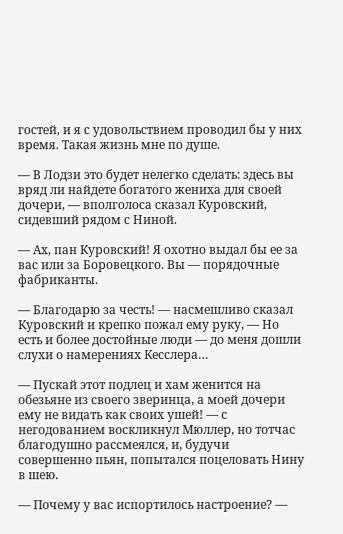гостей, и я с удовольствием проводил бы у них время. Такая жизнь мне по душе.

— В Лодзи это будет нелегко сделать: здесь вы вряд ли найдете богатого жениха для своей дочери, — вполголоса сказал Куровский, сидевший рядом с Ниной.

— Ах, пан Куровский! Я охотно выдал бы ее за вас или за Боровецкого. Вы — порядочные фабриканты.

— Благодарю за честь! — насмешливо сказал Куровский и крепко пожал ему руку, — Но есть и более достойные люди — до меня дошли слухи о намерениях Кесслера…

— Пускай этот подлец и хам женится на обезьяне из своего зверинца, а моей дочери ему не видать как своих ушей! — с негодованием воскликнул Мюллер, но тотчас благодушно рассмеялся, и, будучи совершенно пьян, попытался поцеловать Нину в шею.

— Почему у вас испортилось настроение? —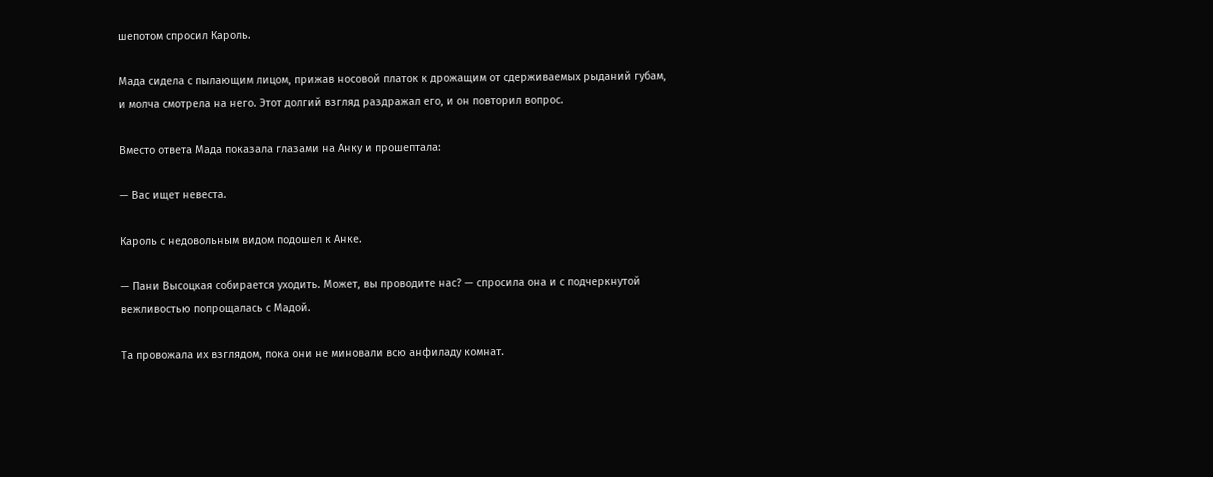шепотом спросил Кароль.

Мада сидела с пылающим лицом, прижав носовой платок к дрожащим от сдерживаемых рыданий губам, и молча смотрела на него. Этот долгий взгляд раздражал его, и он повторил вопрос.

Вместо ответа Мада показала глазами на Анку и прошептала:

— Вас ищет невеста.

Кароль с недовольным видом подошел к Анке.

— Пани Высоцкая собирается уходить. Может, вы проводите нас? — спросила она и с подчеркнутой вежливостью попрощалась с Мадой.

Та провожала их взглядом, пока они не миновали всю анфиладу комнат.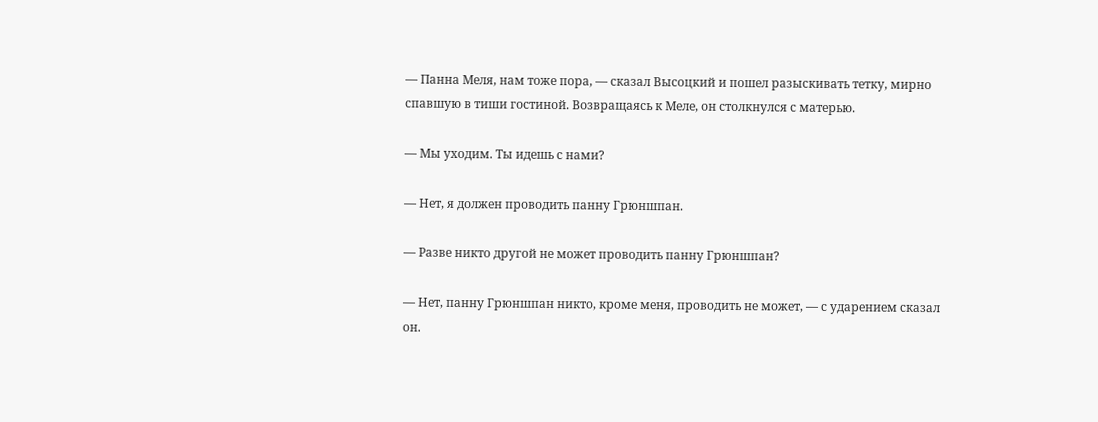— Панна Меля, нам тоже пора, — сказал Высоцкий и пошел разыскивать тетку, мирно спавшую в тиши гостиной. Возвращаясь к Меле, он столкнулся с матерью.

— Мы уходим. Ты идешь с нами?

— Нет, я должен проводить панну Грюншпан.

— Разве никто другой не может проводить панну Грюншпан?

— Нет, панну Грюншпан никто, кроме меня, проводить не может, — с ударением сказал он.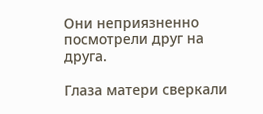Они неприязненно посмотрели друг на друга.

Глаза матери сверкали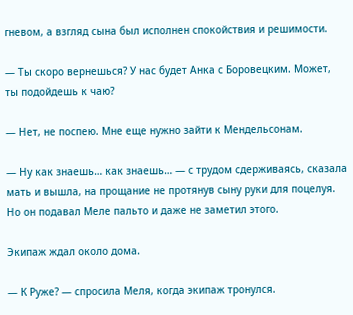гневом, а взгляд сына был исполнен спокойствия и решимости.

— Ты скоро вернешься? У нас будет Анка с Боровецким. Может, ты подойдешь к чаю?

— Нет, не поспею. Мне еще нужно зайти к Мендельсонам.

— Ну как знаешь… как знаешь… — с трудом сдерживаясь, сказала мать и вышла, на прощание не протянув сыну руки для поцелуя. Но он подавал Меле пальто и даже не заметил этого.

Экипаж ждал около дома.

— К Руже? — спросила Меля, когда экипаж тронулся.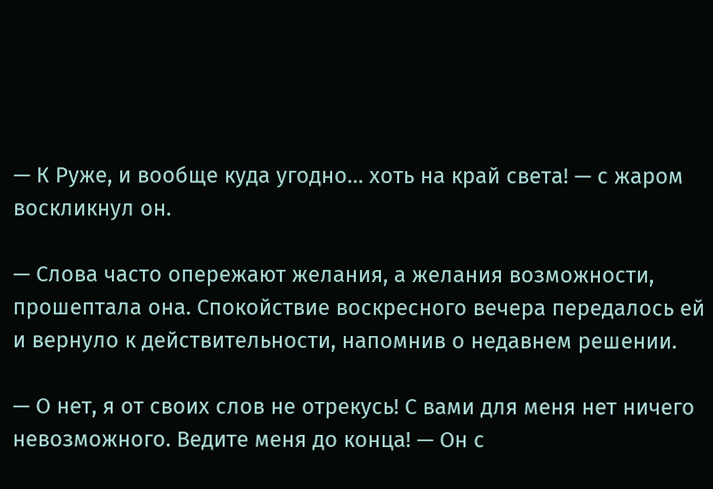— К Руже, и вообще куда угодно… хоть на край света! — с жаром воскликнул он.

— Слова часто опережают желания, а желания возможности, прошептала она. Спокойствие воскресного вечера передалось ей и вернуло к действительности, напомнив о недавнем решении.

— О нет, я от своих слов не отрекусь! С вами для меня нет ничего невозможного. Ведите меня до конца! — Он с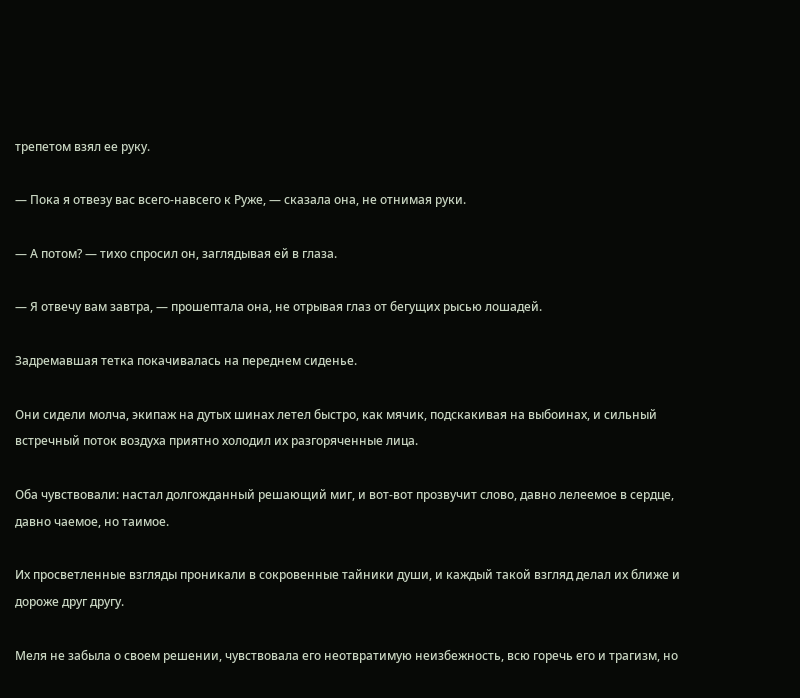трепетом взял ее руку.

— Пока я отвезу вас всего-навсего к Руже, — сказала она, не отнимая руки.

— А потом? — тихо спросил он, заглядывая ей в глаза.

— Я отвечу вам завтра, — прошептала она, не отрывая глаз от бегущих рысью лошадей.

Задремавшая тетка покачивалась на переднем сиденье.

Они сидели молча, экипаж на дутых шинах летел быстро, как мячик, подскакивая на выбоинах, и сильный встречный поток воздуха приятно холодил их разгоряченные лица.

Оба чувствовали: настал долгожданный решающий миг, и вот-вот прозвучит слово, давно лелеемое в сердце, давно чаемое, но таимое.

Их просветленные взгляды проникали в сокровенные тайники души, и каждый такой взгляд делал их ближе и дороже друг другу.

Меля не забыла о своем решении, чувствовала его неотвратимую неизбежность, всю горечь его и трагизм, но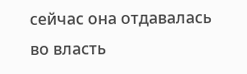сейчас она отдавалась во власть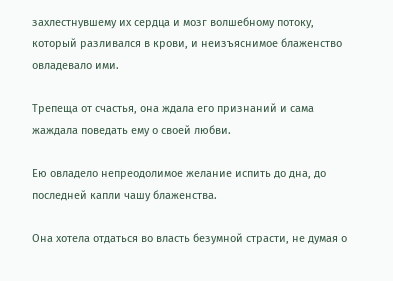захлестнувшему их сердца и мозг волшебному потоку, который разливался в крови, и неизъяснимое блаженство овладевало ими.

Трепеща от счастья, она ждала его признаний и сама жаждала поведать ему о своей любви.

Ею овладело непреодолимое желание испить до дна, до последней капли чашу блаженства.

Она хотела отдаться во власть безумной страсти, не думая о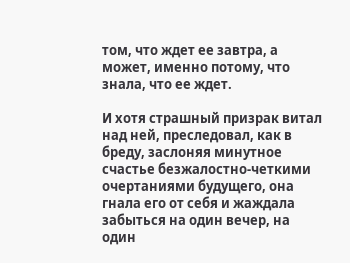том, что ждет ее завтра, а может, именно потому, что знала, что ее ждет.

И хотя страшный призрак витал над ней, преследовал, как в бреду, заслоняя минутное счастье безжалостно-четкими очертаниями будущего, она гнала его от себя и жаждала забыться на один вечер, на один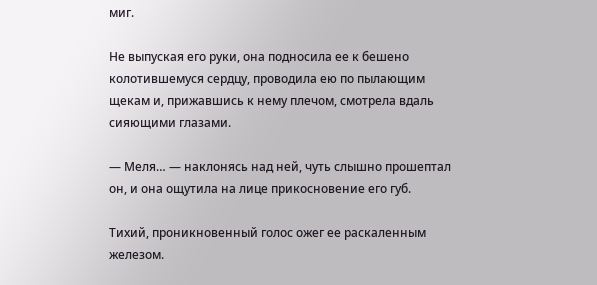миг.

Не выпуская его руки, она подносила ее к бешено колотившемуся сердцу, проводила ею по пылающим щекам и, прижавшись к нему плечом, смотрела вдаль сияющими глазами.

— Меля… — наклонясь над ней, чуть слышно прошептал он, и она ощутила на лице прикосновение его губ.

Тихий, проникновенный голос ожег ее раскаленным железом.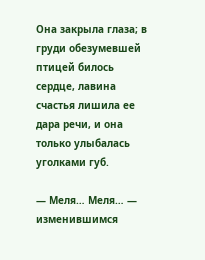Она закрыла глаза; в груди обезумевшей птицей билось сердце, лавина счастья лишила ее дара речи, и она только улыбалась уголками губ.

— Меля… Меля… — изменившимся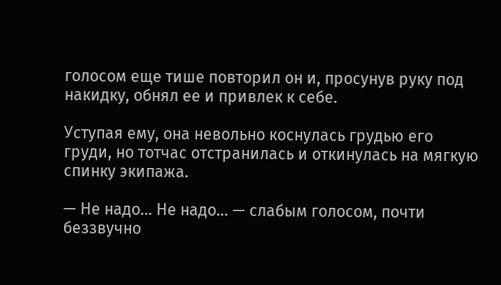голосом еще тише повторил он и, просунув руку под накидку, обнял ее и привлек к себе.

Уступая ему, она невольно коснулась грудью его груди, но тотчас отстранилась и откинулась на мягкую спинку экипажа.

— Не надо… Не надо… — слабым голосом, почти беззвучно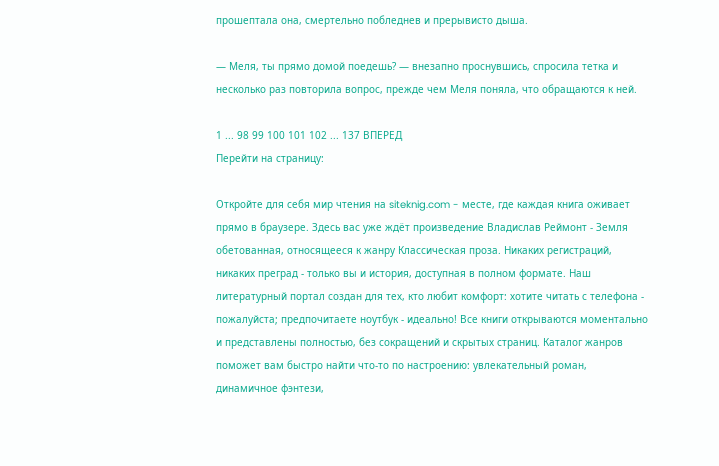прошептала она, смертельно побледнев и прерывисто дыша.

— Меля, ты прямо домой поедешь? — внезапно проснувшись, спросила тетка и несколько раз повторила вопрос, прежде чем Меля поняла, что обращаются к ней.

1 ... 98 99 100 101 102 ... 137 ВПЕРЕД
Перейти на страницу:

Откройте для себя мир чтения на siteknig.com - месте, где каждая книга оживает прямо в браузере. Здесь вас уже ждёт произведение Владислав Реймонт - Земля обетованная, относящееся к жанру Классическая проза. Никаких регистраций, никаких преград - только вы и история, доступная в полном формате. Наш литературный портал создан для тех, кто любит комфорт: хотите читать с телефона - пожалуйста; предпочитаете ноутбук - идеально! Все книги открываются моментально и представлены полностью, без сокращений и скрытых страниц. Каталог жанров поможет вам быстро найти что-то по настроению: увлекательный роман, динамичное фэнтези,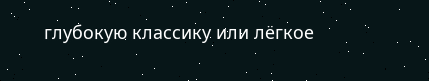глубокую классику или лёгкое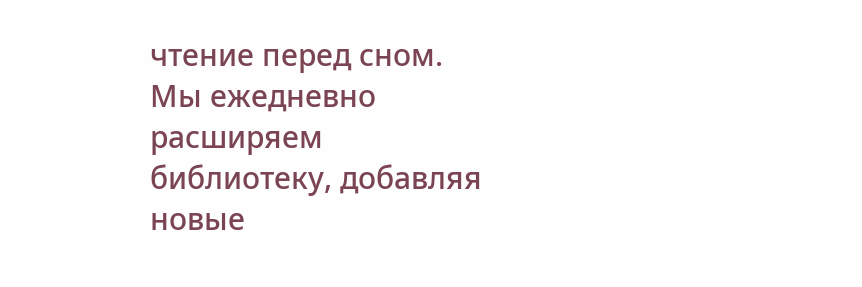чтение перед сном. Мы ежедневно расширяем библиотеку, добавляя новые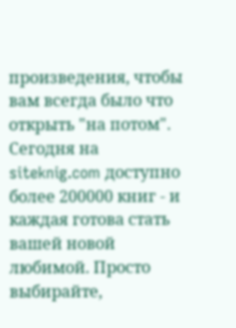произведения, чтобы вам всегда было что открыть "на потом". Сегодня на siteknig.com доступно более 200000 книг - и каждая готова стать вашей новой любимой. Просто выбирайте,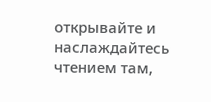открывайте и наслаждайтесь чтением там,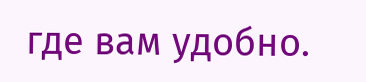где вам удобно.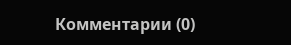Комментарии (0)